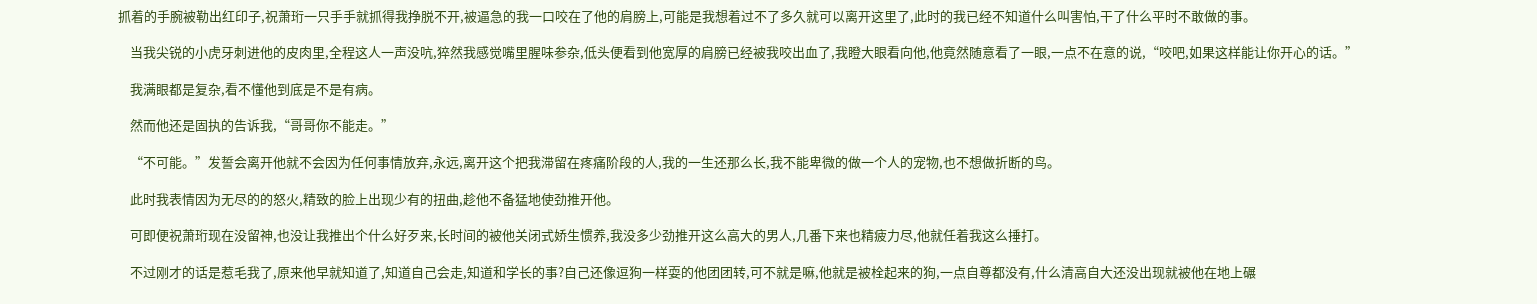抓着的手腕被勒出红印子,祝萧珩一只手手就抓得我挣脱不开,被逼急的我一口咬在了他的肩膀上,可能是我想着过不了多久就可以离开这里了,此时的我已经不知道什么叫害怕,干了什么平时不敢做的事。

    当我尖锐的小虎牙刺进他的皮肉里,全程这人一声没吭,猝然我感觉嘴里腥味参杂,低头便看到他宽厚的肩膀已经被我咬出血了,我瞪大眼看向他,他竟然随意看了一眼,一点不在意的说,“咬吧,如果这样能让你开心的话。”

    我满眼都是复杂,看不懂他到底是不是有病。

    然而他还是固执的告诉我,“哥哥你不能走。”

    “不可能。”发誓会离开他就不会因为任何事情放弃,永远,离开这个把我滞留在疼痛阶段的人,我的一生还那么长,我不能卑微的做一个人的宠物,也不想做折断的鸟。

    此时我表情因为无尽的的怒火,精致的脸上出现少有的扭曲,趁他不备猛地使劲推开他。

    可即便祝萧珩现在没留神,也没让我推出个什么好歹来,长时间的被他关闭式娇生惯养,我没多少劲推开这么高大的男人,几番下来也精疲力尽,他就任着我这么捶打。

    不过刚才的话是惹毛我了,原来他早就知道了,知道自己会走,知道和学长的事?自己还像逗狗一样耍的他团团转,可不就是嘛,他就是被栓起来的狗,一点自尊都没有,什么清高自大还没出现就被他在地上碾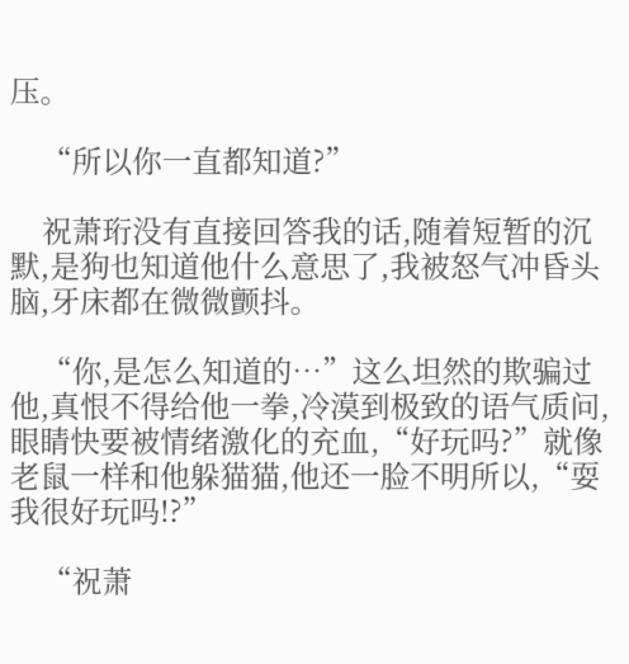压。

    “所以你一直都知道?”

    祝萧珩没有直接回答我的话,随着短暂的沉默,是狗也知道他什么意思了,我被怒气冲昏头脑,牙床都在微微颤抖。

    “你,是怎么知道的…”这么坦然的欺骗过他,真恨不得给他一拳,冷漠到极致的语气质问,眼睛快要被情绪激化的充血,“好玩吗?”就像老鼠一样和他躲猫猫,他还一脸不明所以,“耍我很好玩吗!?”

    “祝萧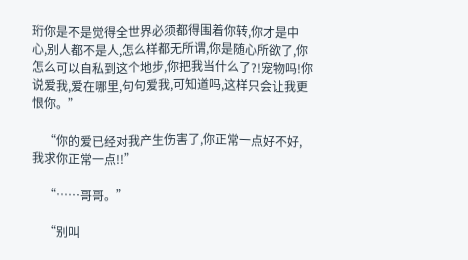珩你是不是觉得全世界必须都得围着你转,你才是中心,别人都不是人,怎么样都无所谓,你是随心所欲了,你怎么可以自私到这个地步,你把我当什么了?!宠物吗!你说爱我,爱在哪里,句句爱我,可知道吗,这样只会让我更恨你。”

    “你的爱已经对我产生伤害了,你正常一点好不好,我求你正常一点!!”

    “……哥哥。”

    “别叫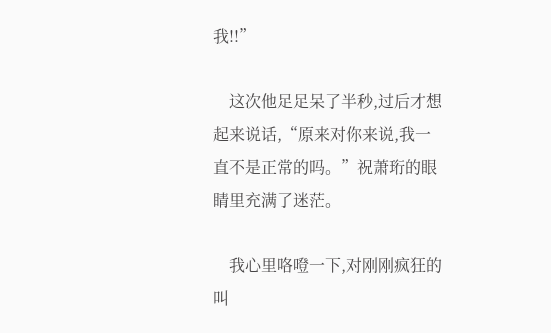我!!”

    这次他足足呆了半秒,过后才想起来说话,“原来对你来说,我一直不是正常的吗。”祝萧珩的眼睛里充满了迷茫。

    我心里咯噔一下,对刚刚疯狂的叫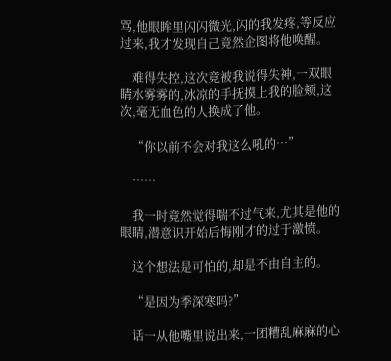骂,他眼眸里闪闪微光,闪的我发疼,等反应过来,我才发现自己竟然企图将他唤醒。

    难得失控,这次竟被我说得失神,一双眼睛水雾雾的,冰凉的手抚摸上我的脸颊,这次,毫无血色的人换成了他。

    “你以前不会对我这么吼的…”

    ……

    我一时竟然觉得喘不过气来,尤其是他的眼睛,潜意识开始后悔刚才的过于激愤。

    这个想法是可怕的,却是不由自主的。

    “是因为季深寒吗?”

    话一从他嘴里说出来,一团糟乱麻麻的心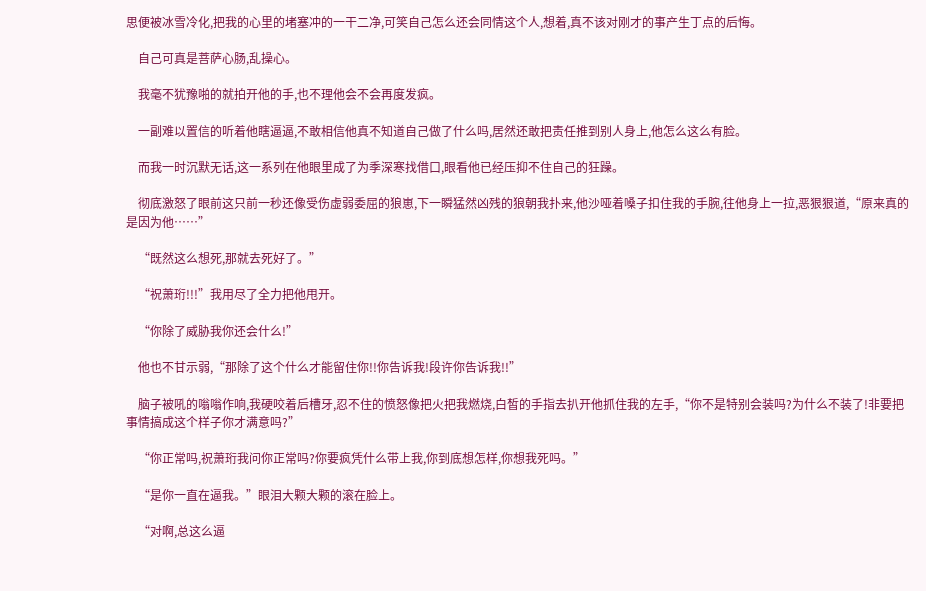思便被冰雪冷化,把我的心里的堵塞冲的一干二净,可笑自己怎么还会同情这个人,想着,真不该对刚才的事产生丁点的后悔。

    自己可真是菩萨心肠,乱操心。

    我毫不犹豫啪的就拍开他的手,也不理他会不会再度发疯。

    一副难以置信的听着他瞎逼逼,不敢相信他真不知道自己做了什么吗,居然还敢把责任推到别人身上,他怎么这么有脸。

    而我一时沉默无话,这一系列在他眼里成了为季深寒找借口,眼看他已经压抑不住自己的狂躁。

    彻底激怒了眼前这只前一秒还像受伤虚弱委屈的狼崽,下一瞬猛然凶残的狼朝我扑来,他沙哑着嗓子扣住我的手腕,往他身上一拉,恶狠狠道,“原来真的是因为他……”

    “既然这么想死,那就去死好了。”

    “祝萧珩!!!”我用尽了全力把他甩开。

    “你除了威胁我你还会什么!”

    他也不甘示弱,“那除了这个什么才能留住你!!你告诉我!段许你告诉我!!”

    脑子被吼的嗡嗡作响,我硬咬着后槽牙,忍不住的愤怒像把火把我燃烧,白皙的手指去扒开他抓住我的左手,“你不是特别会装吗?为什么不装了!非要把事情搞成这个样子你才满意吗?”

    “你正常吗,祝萧珩我问你正常吗?你要疯凭什么带上我,你到底想怎样,你想我死吗。”

    “是你一直在逼我。”眼泪大颗大颗的滚在脸上。

    “对啊,总这么逼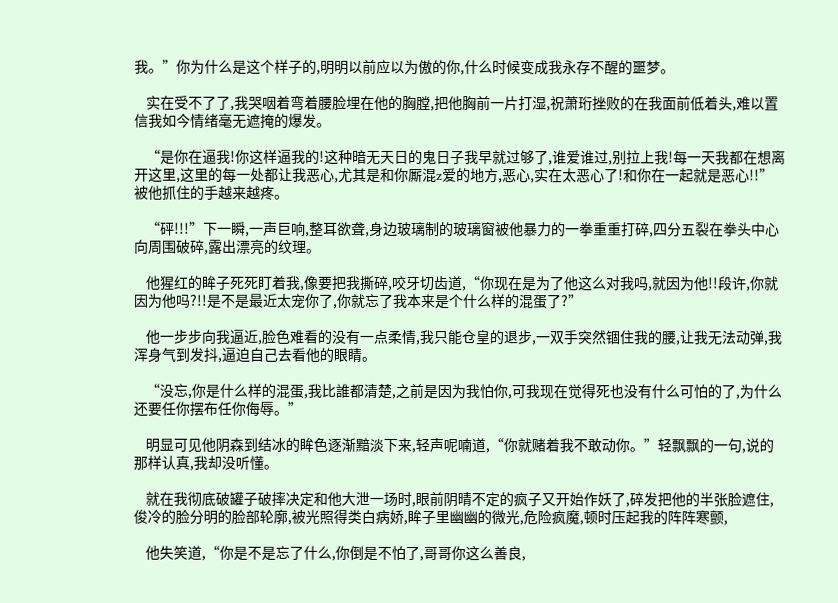我。”你为什么是这个样子的,明明以前应以为傲的你,什么时候变成我永存不醒的噩梦。

    实在受不了了,我哭咽着弯着腰脸埋在他的胸膛,把他胸前一片打湿,祝萧珩挫败的在我面前低着头,难以置信我如今情绪毫无遮掩的爆发。

    “是你在逼我!你这样逼我的!这种暗无天日的鬼日子我早就过够了,谁爱谁过,别拉上我!每一天我都在想离开这里,这里的每一处都让我恶心,尤其是和你厮混z爱的地方,恶心,实在太恶心了!和你在一起就是恶心!!”被他抓住的手越来越疼。

    “砰!!!”下一瞬,一声巨响,整耳欲聋,身边玻璃制的玻璃窗被他暴力的一拳重重打碎,四分五裂在拳头中心向周围破碎,露出漂亮的纹理。

    他猩红的眸子死死盯着我,像要把我撕碎,咬牙切齿道,“你现在是为了他这么对我吗,就因为他!!段许,你就因为他吗?!!是不是最近太宠你了,你就忘了我本来是个什么样的混蛋了?”

    他一步步向我逼近,脸色难看的没有一点柔情,我只能仓皇的退步,一双手突然锢住我的腰,让我无法动弹,我浑身气到发抖,逼迫自己去看他的眼睛。

    “没忘,你是什么样的混蛋,我比誰都清楚,之前是因为我怕你,可我现在觉得死也没有什么可怕的了,为什么还要任你摆布任你侮辱。”

    明显可见他阴森到结冰的眸色逐渐黯淡下来,轻声呢喃道,“你就赌着我不敢动你。”轻飘飘的一句,说的那样认真,我却没听懂。

    就在我彻底破罐子破摔决定和他大泄一场时,眼前阴晴不定的疯子又开始作妖了,碎发把他的半张脸遮住,俊冷的脸分明的脸部轮廓,被光照得类白病娇,眸子里幽幽的微光,危险疯魔,顿时压起我的阵阵寒颤,

    他失笑道,“你是不是忘了什么,你倒是不怕了,哥哥你这么善良,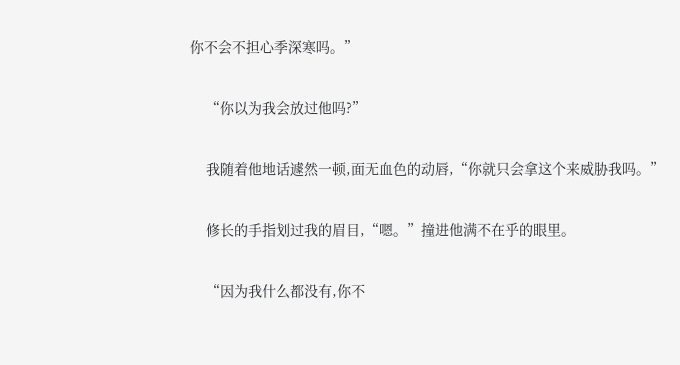你不会不担心季深寒吗。”

    “你以为我会放过他吗?”

    我随着他地话遽然一顿,面无血色的动唇,“你就只会拿这个来威胁我吗。”

    修长的手指划过我的眉目,“嗯。”撞进他满不在乎的眼里。

    “因为我什么都没有,你不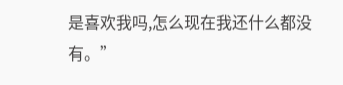是喜欢我吗,怎么现在我还什么都没有。”